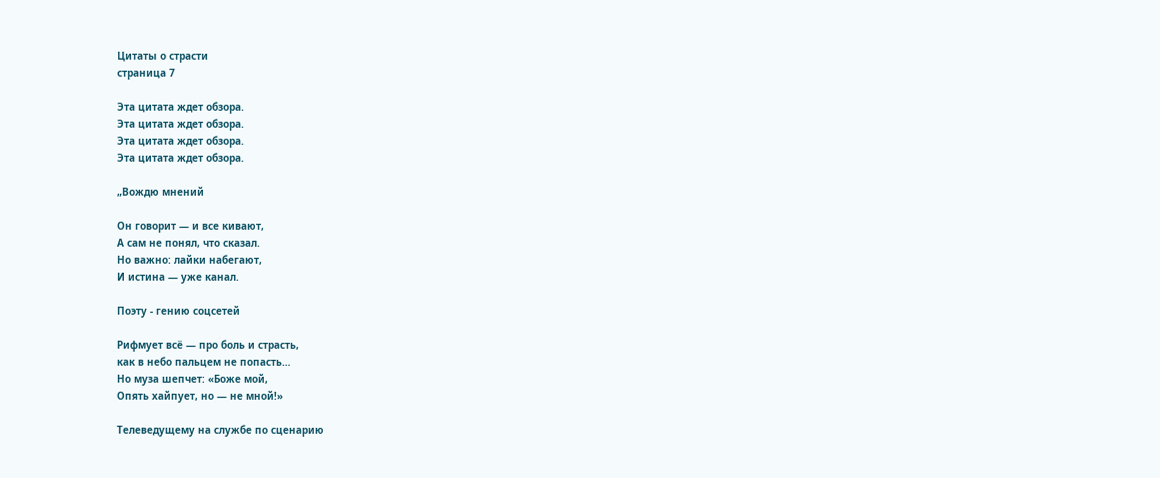Цитаты о страсти
страница 7

Эта цитата ждет обзора.
Эта цитата ждет обзора.
Эта цитата ждет обзора.
Эта цитата ждет обзора.

„Вождю мнений

Он говорит — и все кивают,
А сам не понял, что сказал.
Но важно: лайки набегают,
И истина — уже канал.

Поэту - гению соцсетей

Рифмует всё — про боль и страсть,
как в небо пальцем не попасть…
Но муза шепчет: «Боже мой,
Опять хайпует, но — не мной!»

Телеведущему на службе по сценарию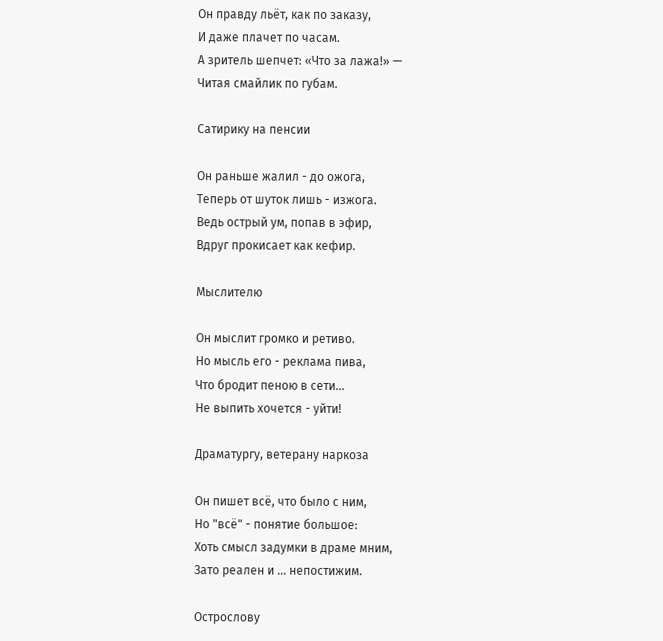Он правду льёт, как по заказу,
И даже плачет по часам.
А зритель шепчет: «Что за лажа!» —
Читая смайлик по губам.

Сатирику на пенсии

Он раньше жалил - до ожога,
Теперь от шуток лишь - изжога.
Ведь острый ум, попав в эфир,
Вдруг прокисает как кефир.

Мыслителю

Он мыслит громко и ретиво.
Но мысль его - реклама пива,
Что бродит пеною в сети…
Не выпить хочется - уйти!

Драматургу, ветерану наркоза

Он пишет всё, что было с ним,
Но "всё" - понятие большое:
Хоть смысл задумки в драме мним,
Зато реален и ... непостижим.

Острослову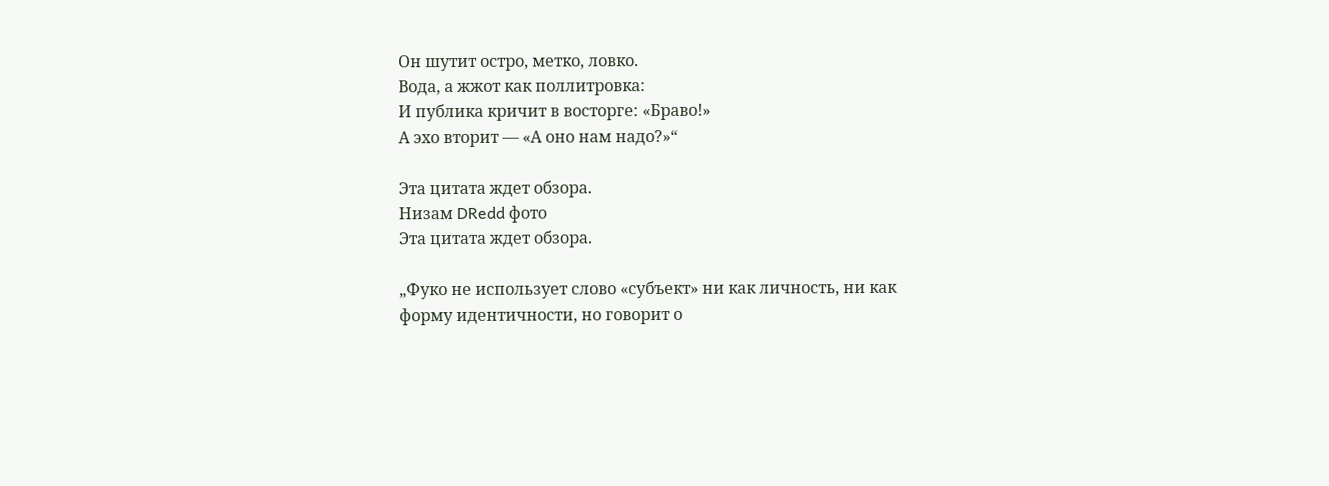Он шутит остро, метко, ловко.
Вода, а жжот как поллитровка:
И публика кричит в восторге: «Браво!»
А эхо вторит — «А оно нам надо?»“

Эта цитата ждет обзора.
Низам DRedd фото
Эта цитата ждет обзора.

„Фуко не использует слово «субъект» ни как личность, ни как форму идентичности, но говорит о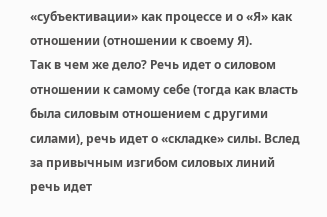«субъективации» как процессе и о «Я» как отношении (отношении к своему Я).
Так в чем же дело? Речь идет о силовом отношении к самому себе (тогда как власть была силовым отношением с другими силами), речь идет о «складке» силы. Вслед за привычным изгибом силовых линий речь идет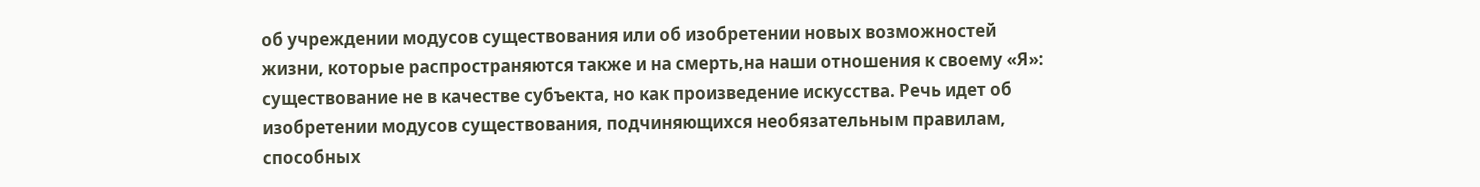об учреждении модусов существования или об изобретении новых возможностей жизни, которые распространяются также и на смерть,на наши отношения к своему «Я»: существование не в качестве субъекта, но как произведение искусства. Речь идет об изобретении модусов существования, подчиняющихся необязательным правилам, способных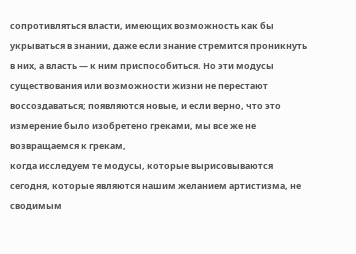сопротивляться власти, имеющих возможность как бы укрываться в знании, даже если знание стремится проникнуть в них, а власть — к ним приспособиться. Но эти модусы существования или возможности жизни не перестают воссоздаваться; появляются новые, и если верно, что это измерение было изобретено греками, мы все же не возвращаемся к грекам,
когда исследуем те модусы, которые вырисовываются сегодня, которые являются нашим желанием артистизма, не сводимым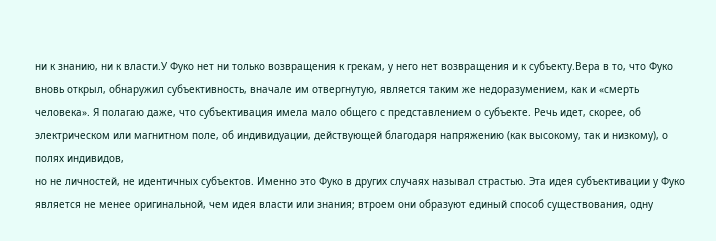ни к знанию, ни к власти.У Фуко нет ни только возвращения к грекам, у него нет возвращения и к субъекту.Вера в то, что Фуко вновь открыл, обнаружил субъективность, вначале им отвергнутую, является таким же недоразумением, как и «смерть человека». Я полагаю даже, что субъективация имела мало общего с представлением о субъекте. Речь идет, скорее, об электрическом или магнитном поле, об индивидуации, действующей благодаря напряжению (как высокому, так и низкому), о полях индивидов,
но не личностей, не идентичных субъектов. Именно это Фуко в других случаях называл страстью. Эта идея субъективации у Фуко является не менее оригинальной, чем идея власти или знания; втроем они образуют единый способ существования, одну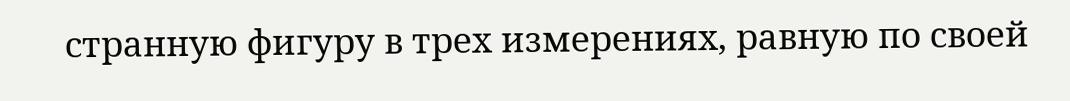странную фигуру в трех измерениях, равную по своей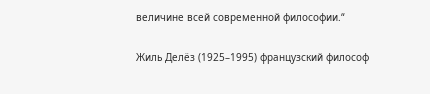величине всей современной философии.“

Жиль Делёз (1925–1995) французский философ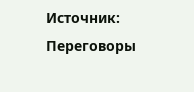Источник: Переговоры